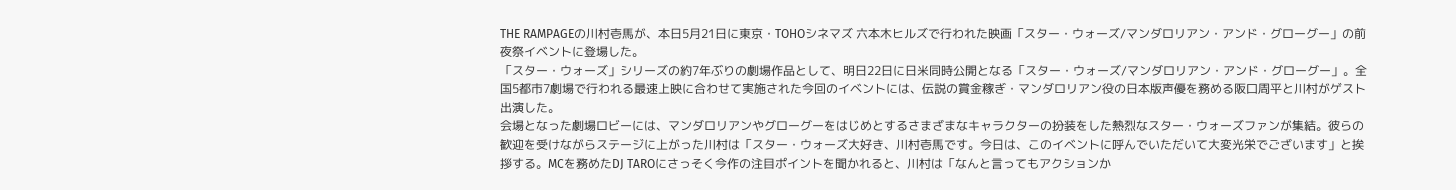THE RAMPAGEの川村壱馬が、本日5月21日に東京・TOHOシネマズ 六本木ヒルズで行われた映画「スター・ウォーズ/マンダロリアン・アンド・グローグー」の前夜祭イベントに登場した。
「スター・ウォーズ」シリーズの約7年ぶりの劇場作品として、明日22日に日米同時公開となる「スター・ウォーズ/マンダロリアン・アンド・グローグー」。全国5都市7劇場で行われる最速上映に合わせて実施された今回のイベントには、伝説の賞金稼ぎ・マンダロリアン役の日本版声優を務める阪口周平と川村がゲスト出演した。
会場となった劇場ロビーには、マンダロリアンやグローグーをはじめとするさまざまなキャラクターの扮装をした熱烈なスター・ウォーズファンが集結。彼らの歓迎を受けながらステージに上がった川村は「スター・ウォーズ大好き、川村壱馬です。今日は、このイベントに呼んでいただいて大変光栄でございます」と挨拶する。MCを務めたDJ TAROにさっそく今作の注目ポイントを聞かれると、川村は「なんと言ってもアクションか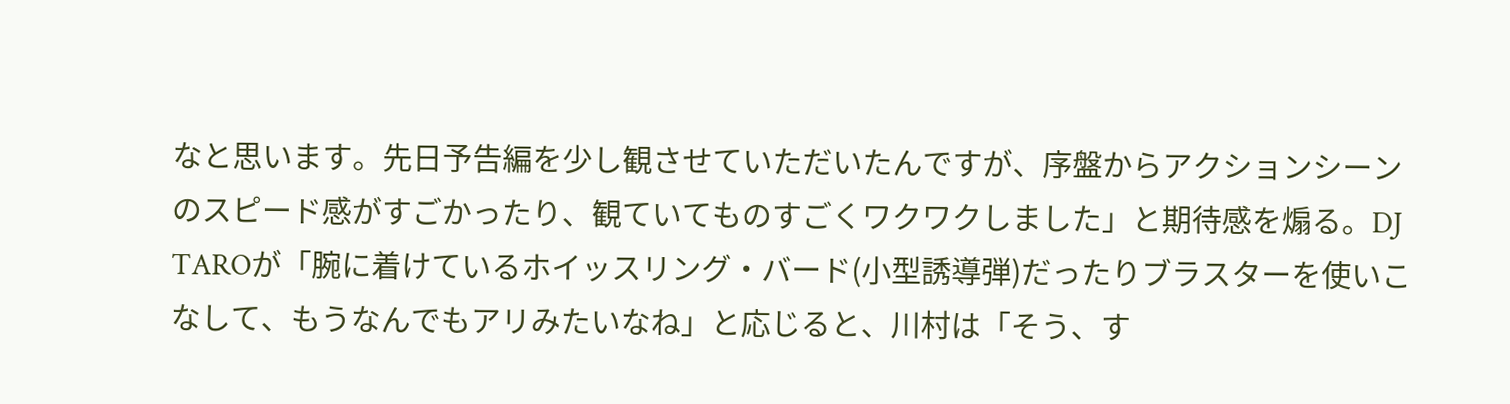なと思います。先日予告編を少し観させていただいたんですが、序盤からアクションシーンのスピード感がすごかったり、観ていてものすごくワクワクしました」と期待感を煽る。DJ TAROが「腕に着けているホイッスリング・バード(小型誘導弾)だったりブラスターを使いこなして、もうなんでもアリみたいなね」と応じると、川村は「そう、す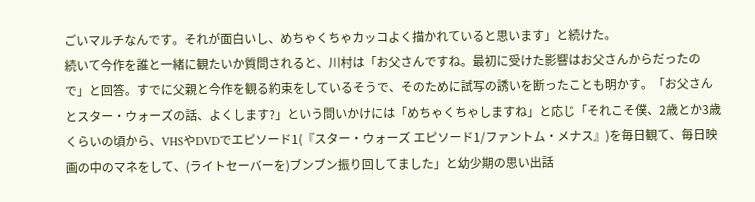ごいマルチなんです。それが面白いし、めちゃくちゃカッコよく描かれていると思います」と続けた。
続いて今作を誰と一緒に観たいか質問されると、川村は「お父さんですね。最初に受けた影響はお父さんからだったので」と回答。すでに父親と今作を観る約束をしているそうで、そのために試写の誘いを断ったことも明かす。「お父さんとスター・ウォーズの話、よくします?」という問いかけには「めちゃくちゃしますね」と応じ「それこそ僕、2歳とか3歳くらいの頃から、VHSやDVDでエピソード1(『スター・ウォーズ エピソード1/ファントム・メナス』)を毎日観て、毎日映画の中のマネをして、(ライトセーバーを)ブンブン振り回してました」と幼少期の思い出話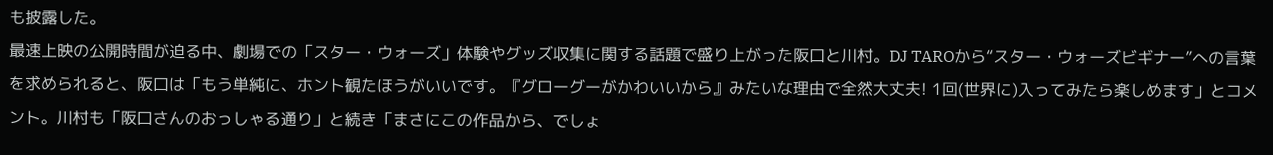も披露した。
最速上映の公開時間が迫る中、劇場での「スター・ウォーズ」体験やグッズ収集に関する話題で盛り上がった阪口と川村。DJ TAROから“スター・ウォーズビギナー”への言葉を求められると、阪口は「もう単純に、ホント観たほうがいいです。『グローグーがかわいいから』みたいな理由で全然大丈夫! 1回(世界に)入ってみたら楽しめます」とコメント。川村も「阪口さんのおっしゃる通り」と続き「まさにこの作品から、でしょ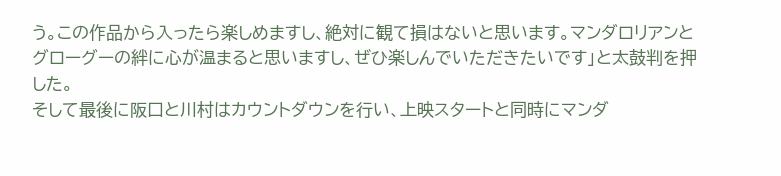う。この作品から入ったら楽しめますし、絶対に観て損はないと思います。マンダロリアンとグローグーの絆に心が温まると思いますし、ぜひ楽しんでいただきたいです」と太鼓判を押した。
そして最後に阪口と川村はカウントダウンを行い、上映スタートと同時にマンダ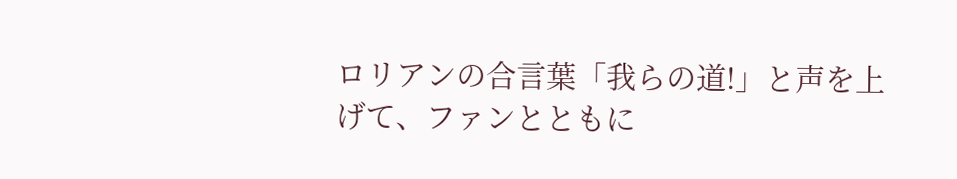ロリアンの合言葉「我らの道!」と声を上げて、ファンとともに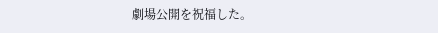劇場公開を祝福した。